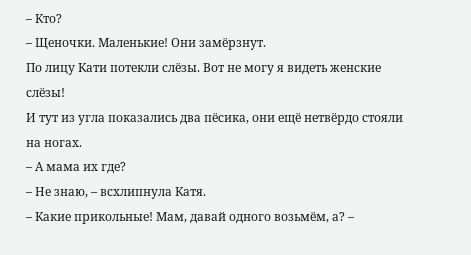– Кто?
– Щеночки. Маленькие! Они замёрзнут.
По лицу Кати потекли слёзы. Вот не могу я видеть женские слёзы!
И тут из угла показались два пёсика, они ещё нетвёрдо стояли на ногах.
– А мама их где?
– Не знаю, – всхлипнула Катя.
– Какие прикольные! Мам, давай одного возьмём, а? –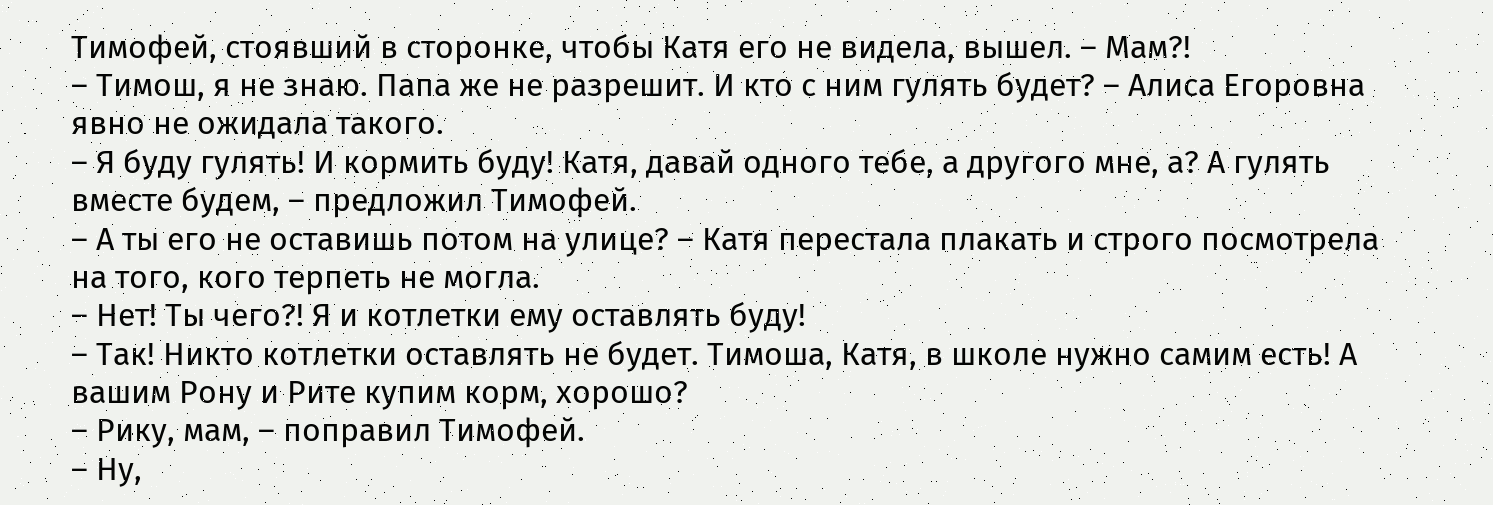Тимофей, стоявший в сторонке, чтобы Катя его не видела, вышел. – Мам?!
– Тимош, я не знаю. Папа же не разрешит. И кто с ним гулять будет? – Алиса Егоровна явно не ожидала такого.
– Я буду гулять! И кормить буду! Катя, давай одного тебе, а другого мне, а? А гулять вместе будем, – предложил Тимофей.
– А ты его не оставишь потом на улице? – Катя перестала плакать и строго посмотрела на того, кого терпеть не могла.
– Нет! Ты чего?! Я и котлетки ему оставлять буду!
– Так! Никто котлетки оставлять не будет. Тимоша, Катя, в школе нужно самим есть! А вашим Рону и Рите купим корм, хорошо?
– Рику, мам, – поправил Тимофей.
– Ну,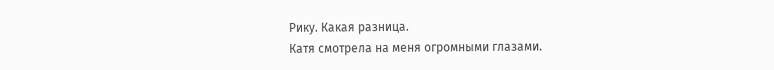Рику. Какая разница.
Катя смотрела на меня огромными глазами.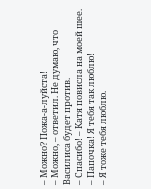– Можно? Пожа-а-луйста!
– Можно, – ответил. Не думаю, что Василиса будет против.
– Спасибо! – Катя повисла на моей шее. – Папочка! Я тебя так люблю!
– Я тоже тебя люблю.